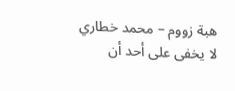هبة زووم – محمد خطاري
لا يخفى على أحد أن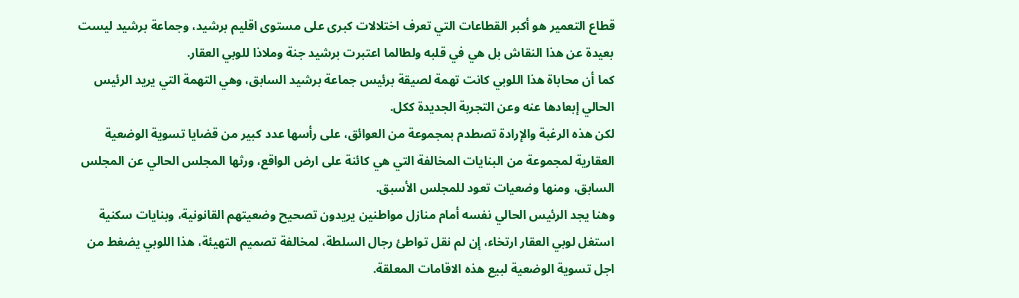قطاع التعمير هو أكبر القطاعات التي تعرف اختلالات كبرى على مستوى اقليم برشيد، وجماعة برشيد ليست بعيدة عن هذا النقاش بل هي في قلبه ولطالما اعتبرت برشيد جنة وملاذا للوبي العقار.
كما أن محاباة هذا اللوبي كانت تهمة لصيقة برئيس جماعة برشيد السابق، وهي التهمة التي يريد الرئيس الحالي إبعادها عنه وعن التجربة الجديدة ككل.
لكن هذه الرغبة والإرادة تصطدم بمجموعة من العوائق، على رأسها عدد كبير من قضايا تسوية الوضعية العقارية لمجموعة من البنايات المخالفة التي هي كائنة على ارض الواقع، ورثها المجلس الحالي عن المجلس السابق، ومنها وضعيات تعود للمجلس الأسبق.
وهنا يجد الرئيس الحالي نفسه أمام منازل مواطنين يريدون تصحيح وضعيتهم القانونية، وبنايات سكنية استغل لوبي العقار ارتخاء، إن لم نقل تواطئ رجال السلطة، لمخالفة تصميم التهيئة، هذا اللوبي يضغط من اجل تسوية الوضعية لبيع هذه الاقامات المعلقة.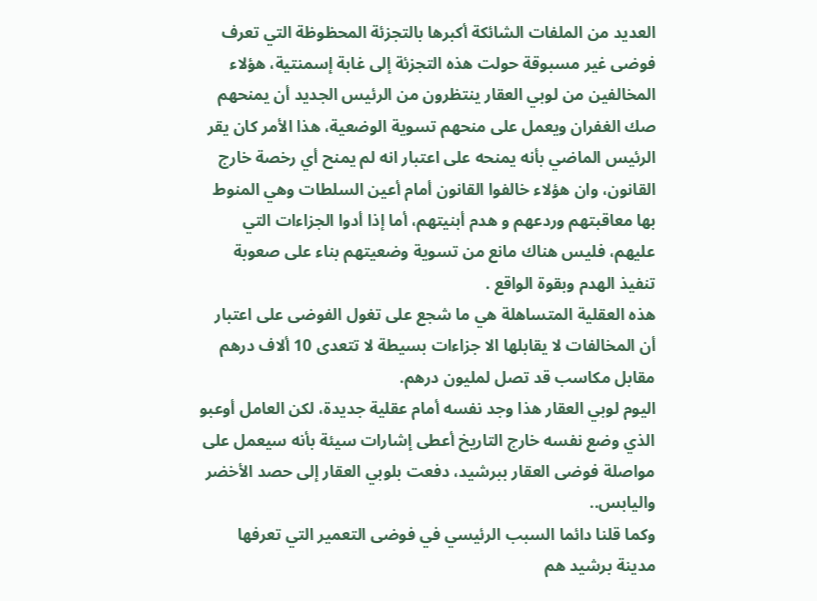العديد من الملفات الشائكة أكبرها بالتجزئة المحظوظة التي تعرف فوضى غير مسبوقة حولت هذه التجزئة إلى غابة إسمنتية، هؤلاء المخالفين من لوبي العقار ينتظرون من الرئيس الجديد أن يمنحهم صك الغفران ويعمل على منحهم تسوية الوضعية، هذا الأمر كان يقر الرئيس الماضي بأنه يمنحه على اعتبار انه لم يمنح أي رخصة خارج القانون، وان هؤلاء خالفوا القانون أمام أعين السلطات وهي المنوط بها معاقبتهم وردعهم و هدم أبنيتهم، أما إذا أدوا الجزاءات التي عليهم، فليس هناك مانع من تسوية وضعيتهم بناء على صعوبة تنفيذ الهدم وبقوة الواقع .
هذه العقلية المتساهلة هي ما شجع على تغول الفوضى على اعتبار أن المخالفات لا يقابلها الا جزاءات بسيطة لا تتعدى 10 ألاف درهم مقابل مكاسب قد تصل لمليون درهم.
اليوم لوبي العقار هذا وجد نفسه أمام عقلية جديدة، لكن العامل أوعبو الذي وضع نفسه خارج التاريخ أعطى إشارات سيئة بأنه سيعمل على مواصلة فوضى العقار ببرشيد، دفعت بلوبي العقار إلى حصد الأخضر واليابس..
وكما قلنا دائما السبب الرئيسي في فوضى التعمير التي تعرفها مدينة برشيد هم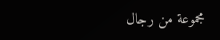مجموعة من رجال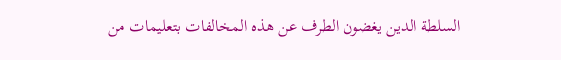السلطة الدين يغضون الطرف عن هذه المخالفات بتعليمات من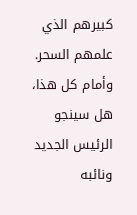كبيرهم الذي علمهم السحر.
وأمام كل هذا، هل سينجو الرئيس الجديد ونائبه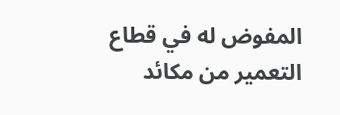المفوض له في قطاع التعمير من مكائد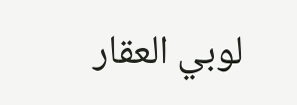لوبي العقار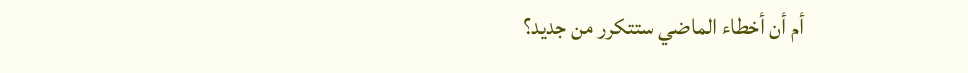أم أن أخطاء الماضي ستتكرر من جديد؟